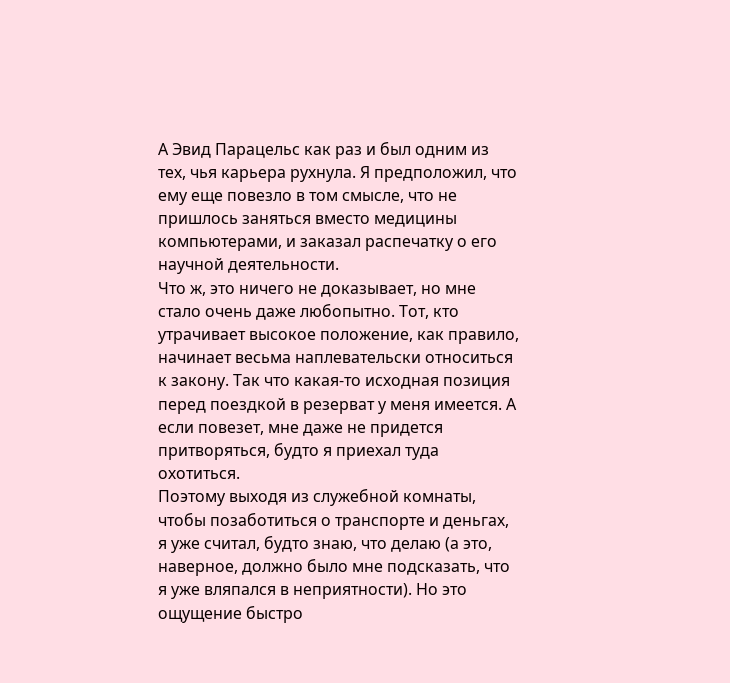А Эвид Парацельс как раз и был одним из тех, чья карьера рухнула. Я предположил, что ему еще повезло в том смысле, что не пришлось заняться вместо медицины компьютерами, и заказал распечатку о его научной деятельности.
Что ж, это ничего не доказывает, но мне стало очень даже любопытно. Тот, кто утрачивает высокое положение, как правило, начинает весьма наплевательски относиться к закону. Так что какая-то исходная позиция перед поездкой в резерват у меня имеется. А если повезет, мне даже не придется притворяться, будто я приехал туда охотиться.
Поэтому выходя из служебной комнаты, чтобы позаботиться о транспорте и деньгах, я уже считал, будто знаю, что делаю (а это, наверное, должно было мне подсказать, что я уже вляпался в неприятности). Но это ощущение быстро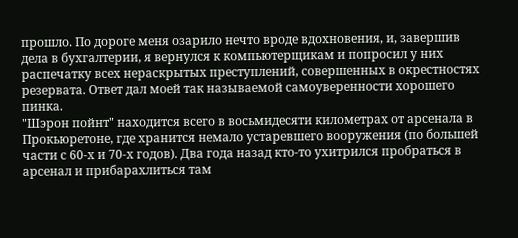прошло. По дороге меня озарило нечто вроде вдохновения, и, завершив дела в бухгалтерии, я вернулся к компьютерщикам и попросил у них распечатку всех нераскрытых преступлений, совершенных в окрестностях резервата. Ответ дал моей так называемой самоуверенности хорошего пинка.
"Шэрон пойнт" находится всего в восьмидесяти километрах от арсенала в Прокьюретоне, где хранится немало устаревшего вооружения (по большей части с 60-х и 70-х годов). Два года назад кто-то ухитрился пробраться в арсенал и прибарахлиться там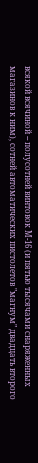всякой всячиной -- полусотней винтовок М-16 (и пятью тысячами снаряженных магазинов к ним), сотней автоматических пистолетов "магнум" двадцать второго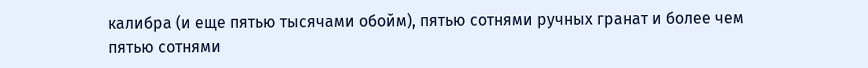калибра (и еще пятью тысячами обойм), пятью сотнями ручных гранат и более чем пятью сотнями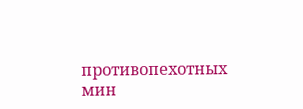противопехотных мин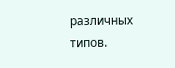различных типов.